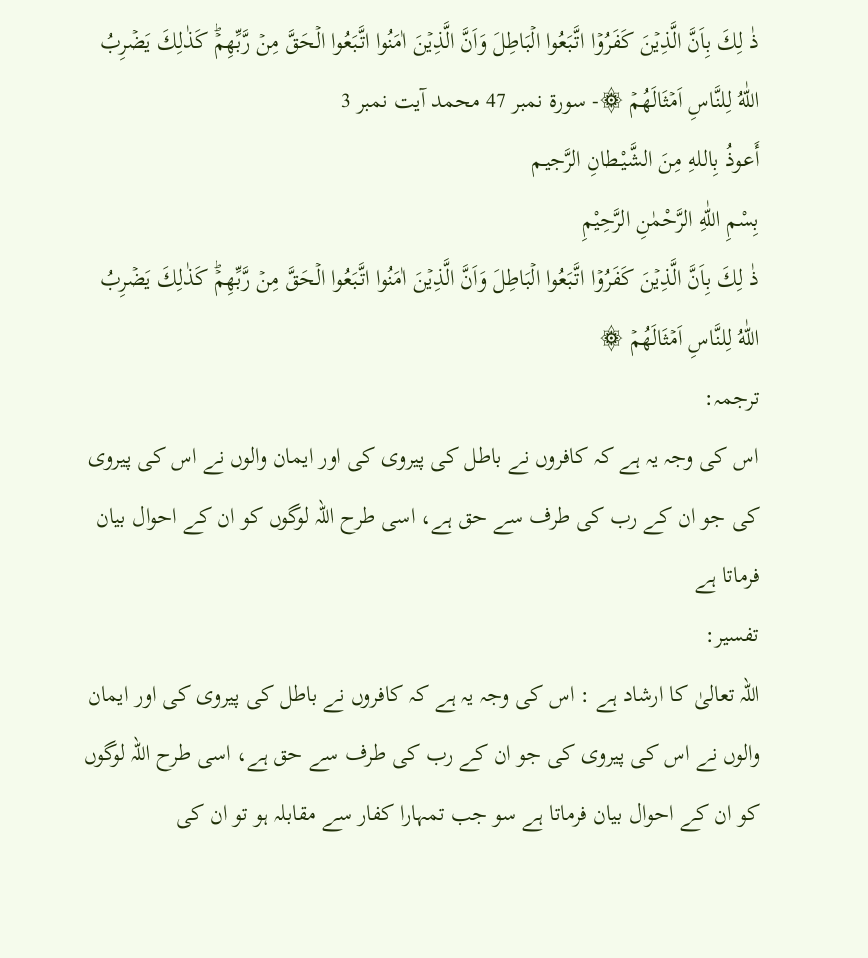ذٰ لِكَ بِاَنَّ الَّذِيۡنَ كَفَرُوۡا اتَّبَعُوا الۡبَاطِلَ وَاَنَّ الَّذِيۡنَ اٰمَنُوا اتَّبَعُوا الۡحَقَّ مِنۡ رَّبِّهِمۡؕ كَذٰلِكَ يَضۡرِبُ اللّٰهُ لِلنَّاسِ اَمۡثَالَهُمۡ ۞- سورۃ نمبر 47 محمد آیت نمبر 3
أَعـوذُ بِاللهِ مِنَ الشَّيْـطانِ الرَّجيـم
بِسْمِ اللّٰهِ الرَّحْمٰنِ الرَّحِيْمِ
ذٰ لِكَ بِاَنَّ الَّذِيۡنَ كَفَرُوۡا اتَّبَعُوا الۡبَاطِلَ وَاَنَّ الَّذِيۡنَ اٰمَنُوا اتَّبَعُوا الۡحَقَّ مِنۡ رَّبِّهِمۡؕ كَذٰلِكَ يَضۡرِبُ اللّٰهُ لِلنَّاسِ اَمۡثَالَهُمۡ ۞
ترجمہ:
اس کی وجہ یہ ہے کہ کافروں نے باطل کی پیروی کی اور ایمان والوں نے اس کی پیروی کی جو ان کے رب کی طرف سے حق ہے، اسی طرح اللہ لوگوں کو ان کے احوال بیان فرماتا ہے
تفسیر:
اللہ تعالیٰ کا ارشاد ہے : اس کی وجہ یہ ہے کہ کافروں نے باطل کی پیروی کی اور ایمان والوں نے اس کی پیروی کی جو ان کے رب کی طرف سے حق ہے، اسی طرح اللہ لوگوں کو ان کے احوال بیان فرماتا ہے سو جب تمہارا کفار سے مقابلہ ہو تو ان کی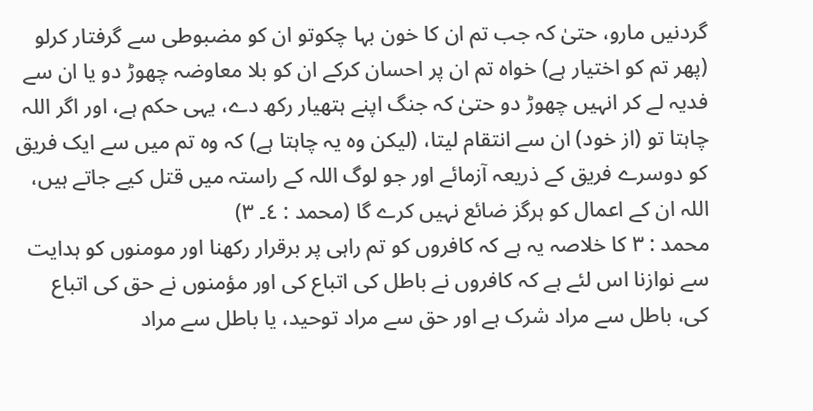گردنیں مارو، حتیٰ کہ جب تم ان کا خون بہا چکوتو ان کو مضبوطی سے گرفتار کرلو (پھر تم کو اختیار ہے) خواہ تم ان پر احسان کرکے ان کو بلا معاوضہ چھوڑ دو یا ان سے فدیہ لے کر انہیں چھوڑ دو حتیٰ کہ جنگ اپنے ہتھیار رکھ دے، یہی حکم ہے، اور اگر اللہ چاہتا تو (از خود) ان سے انتقام لیتا، (لیکن وہ یہ چاہتا ہے) کہ وہ تم میں سے ایک فریق کو دوسرے فریق کے ذریعہ آزمائے اور جو لوگ اللہ کے راستہ میں قتل کیے جاتے ہیں، اللہ ان کے اعمال کو ہرگز ضائع نہیں کرے گا (محمد : ٤۔ ٣)
محمد : ٣ کا خلاصہ یہ ہے کہ کافروں کو تم راہی پر برقرار رکھنا اور مومنوں کو ہدایت سے نوازنا اس لئے ہے کہ کافروں نے باطل کی اتباع کی اور مؤمنوں نے حق کی اتباع کی، باطل سے مراد شرک ہے اور حق سے مراد توحید، یا باطل سے مراد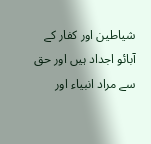شیاطین اور کفار کے آبائو اجداد ہیں اور حق سے مراد انبیاء اور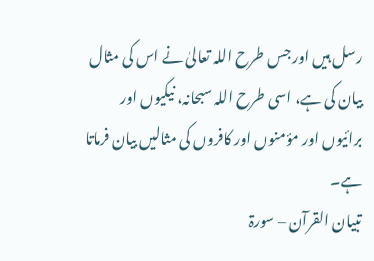رسل ہیں اور جس طرح اللہ تعالیٰ نے اس کی مثال بیان کی ہے، اسی طرح اللہ سبحانہ، نیکیوں اور برائیوں اور مؤمنوں اور کافروں کی مثالیں بیان فرماتا ہے۔
تبیان القرآن – سورۃ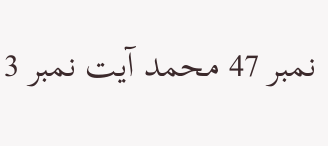نمبر 47 محمد آیت نمبر 3